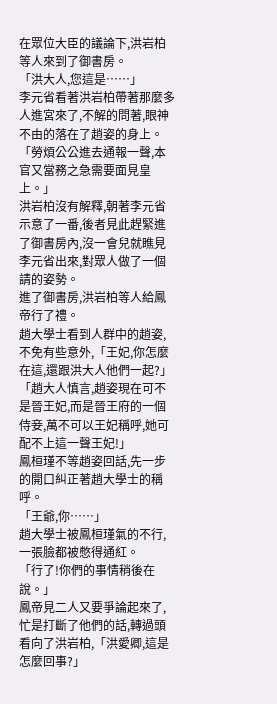在眾位大臣的議論下,洪岩柏等人來到了御書房。
「洪大人,您這是……」
李元省看著洪岩柏帶著那麼多人進宮來了,不解的問著,眼神不由的落在了趙姿的身上。
「勞煩公公進去通報一聲,本官又當務之急需要面見皇上。」
洪岩柏沒有解釋,朝著李元省示意了一番,後者見此趕緊進了御書房內,沒一會兒就瞧見李元省出來,對眾人做了一個請的姿勢。
進了御書房,洪岩柏等人給鳳帝行了禮。
趙大學士看到人群中的趙姿,不免有些意外,「王妃,你怎麼在這,還跟洪大人他們一起?」
「趙大人慎言,趙姿現在可不是晉王妃,而是晉王府的一個侍妾,萬不可以王妃稱呼,她可配不上這一聲王妃!」
鳳桓瑾不等趙姿回話,先一步的開口糾正著趙大學士的稱呼。
「王爺,你……」
趙大學士被鳳桓瑾氣的不行,一張臉都被憋得通紅。
「行了!你們的事情稍後在說。」
鳳帝見二人又要爭論起來了,忙是打斷了他們的話,轉過頭看向了洪岩柏,「洪愛卿,這是怎麼回事?」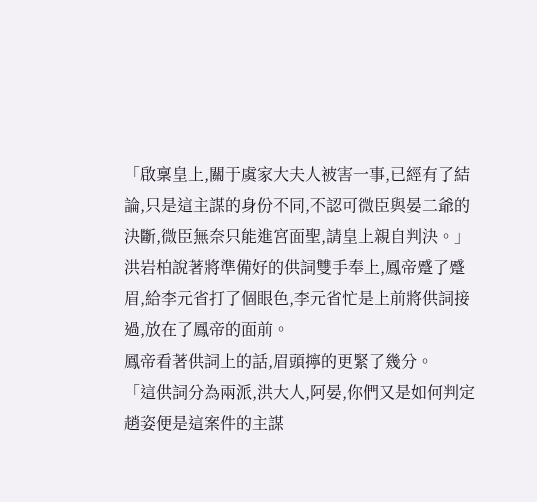「啟稟皇上,關于虞家大夫人被害一事,已經有了結論,只是這主謀的身份不同,不認可微臣與晏二爺的決斷,微臣無奈只能進宮面聖,請皇上親自判決。」
洪岩柏說著將準備好的供詞雙手奉上,鳳帝蹙了蹙眉,給李元省打了個眼色,李元省忙是上前將供詞接過,放在了鳳帝的面前。
鳳帝看著供詞上的話,眉頭擰的更緊了幾分。
「這供詞分為兩派,洪大人,阿晏,你們又是如何判定趙姿便是這案件的主謀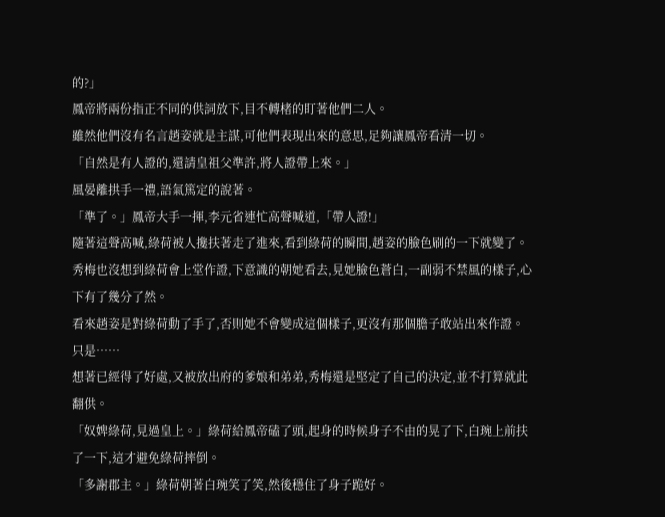的?」
鳳帝將兩份指正不同的供詞放下,目不轉楮的盯著他們二人。
雖然他們沒有名言趙姿就是主謀,可他們表現出來的意思,足夠讓鳳帝看清一切。
「自然是有人證的,還請皇祖父準許,將人證帶上來。」
風晏離拱手一禮,語氣篤定的說著。
「準了。」鳳帝大手一揮,李元省連忙高聲喊道,「帶人證!」
隨著這聲高喊,綠荷被人攙扶著走了進來,看到綠荷的瞬間,趙姿的臉色刷的一下就變了。
秀梅也沒想到綠荷會上堂作證,下意識的朝她看去,見她臉色蒼白,一副弱不禁風的樣子,心下有了幾分了然。
看來趙姿是對綠荷動了手了,否則她不會變成這個樣子,更沒有那個膽子敢站出來作證。
只是……
想著已經得了好處,又被放出府的爹娘和弟弟,秀梅還是堅定了自己的決定,並不打算就此翻供。
「奴婢綠荷,見過皇上。」綠荷給鳳帝磕了頭,起身的時候身子不由的晃了下,白琬上前扶了一下,這才避免綠荷摔倒。
「多謝郡主。」綠荷朝著白琬笑了笑,然後穩住了身子跪好。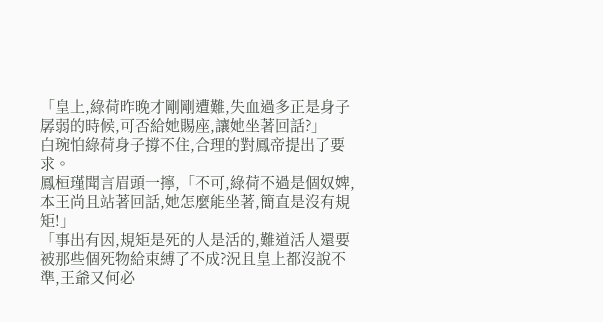「皇上,綠荷昨晚才剛剛遭難,失血過多正是身子孱弱的時候,可否給她賜座,讓她坐著回話?」
白琬怕綠荷身子撐不住,合理的對鳳帝提出了要求。
鳳桓瑾聞言眉頭一擰,「不可,綠荷不過是個奴婢,本王尚且站著回話,她怎麼能坐著,簡直是沒有規矩!」
「事出有因,規矩是死的人是活的,難道活人還要被那些個死物給束縛了不成?況且皇上都沒說不準,王爺又何必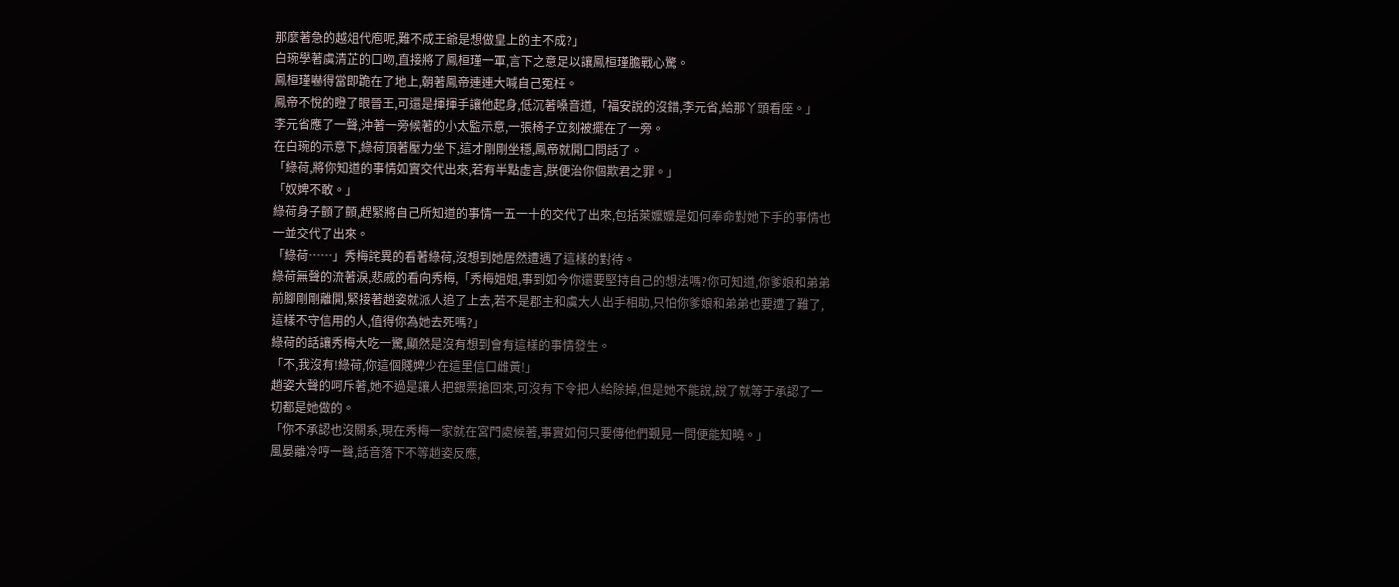那麼著急的越俎代庖呢,難不成王爺是想做皇上的主不成?」
白琬學著虞清芷的口吻,直接將了鳳桓瑾一軍,言下之意足以讓鳳桓瑾膽戰心驚。
鳳桓瑾嚇得當即跪在了地上,朝著鳳帝連連大喊自己冤枉。
鳳帝不悅的瞪了眼晉王,可還是揮揮手讓他起身,低沉著嗓音道,「福安說的沒錯,李元省,給那丫頭看座。」
李元省應了一聲,沖著一旁候著的小太監示意,一張椅子立刻被擺在了一旁。
在白琬的示意下,綠荷頂著壓力坐下,這才剛剛坐穩,鳳帝就開口問話了。
「綠荷,將你知道的事情如實交代出來,若有半點虛言,朕便治你個欺君之罪。」
「奴婢不敢。」
綠荷身子顫了顫,趕緊將自己所知道的事情一五一十的交代了出來,包括萊嬤嬤是如何奉命對她下手的事情也一並交代了出來。
「綠荷……」秀梅詫異的看著綠荷,沒想到她居然遭遇了這樣的對待。
綠荷無聲的流著淚,悲戚的看向秀梅,「秀梅姐姐,事到如今你還要堅持自己的想法嗎?你可知道,你爹娘和弟弟前腳剛剛離開,緊接著趙姿就派人追了上去,若不是郡主和虞大人出手相助,只怕你爹娘和弟弟也要遭了難了,這樣不守信用的人,值得你為她去死嗎?」
綠荷的話讓秀梅大吃一驚,顯然是沒有想到會有這樣的事情發生。
「不,我沒有!綠荷,你這個賤婢少在這里信口雌黃!」
趙姿大聲的呵斥著,她不過是讓人把銀票搶回來,可沒有下令把人給除掉,但是她不能說,說了就等于承認了一切都是她做的。
「你不承認也沒關系,現在秀梅一家就在宮門處候著,事實如何只要傳他們覲見一問便能知曉。」
風晏離冷哼一聲,話音落下不等趙姿反應,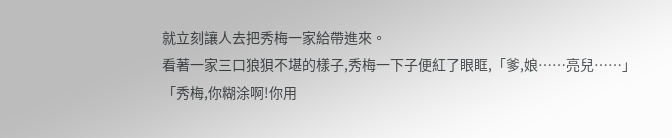就立刻讓人去把秀梅一家給帶進來。
看著一家三口狼狽不堪的樣子,秀梅一下子便紅了眼眶,「爹,娘……亮兒……」
「秀梅,你糊涂啊!你用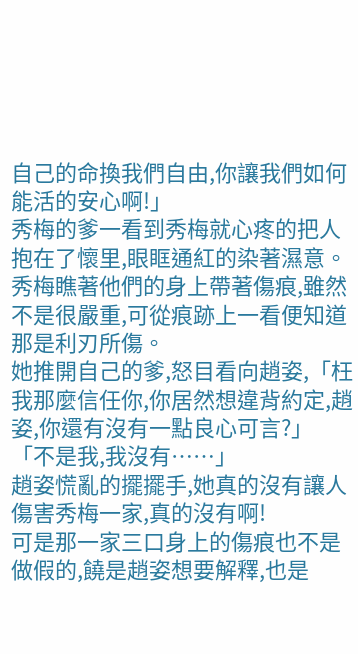自己的命換我們自由,你讓我們如何能活的安心啊!」
秀梅的爹一看到秀梅就心疼的把人抱在了懷里,眼眶通紅的染著濕意。
秀梅瞧著他們的身上帶著傷痕,雖然不是很嚴重,可從痕跡上一看便知道那是利刃所傷。
她推開自己的爹,怒目看向趙姿,「枉我那麼信任你,你居然想違背約定,趙姿,你還有沒有一點良心可言?」
「不是我,我沒有……」
趙姿慌亂的擺擺手,她真的沒有讓人傷害秀梅一家,真的沒有啊!
可是那一家三口身上的傷痕也不是做假的,饒是趙姿想要解釋,也是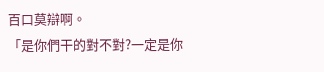百口莫辯啊。
「是你們干的對不對?一定是你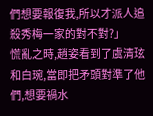們想要報復我,所以才派人追殺秀梅一家的對不對?」
慌亂之時,趙姿看到了虞清玹和白琬,當即把矛頭對準了他們,想要禍水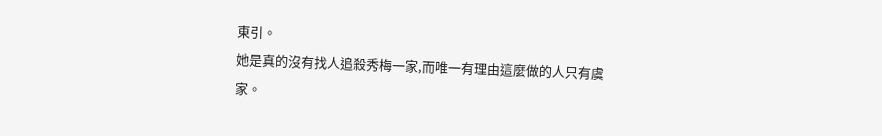東引。
她是真的沒有找人追殺秀梅一家,而唯一有理由這麼做的人只有虞家。